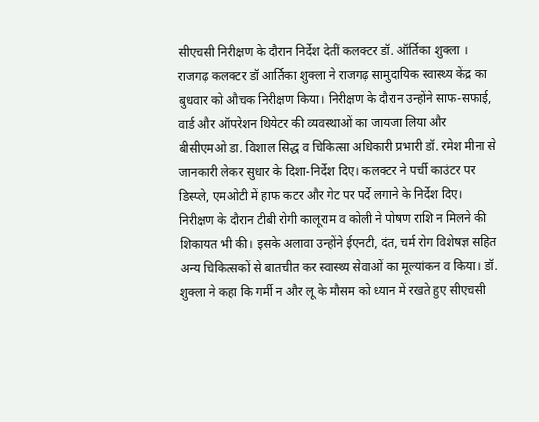सीएचसी निरीक्षण के दौरान निर्देश देतीं कलक्टर डॉ. ऑर्तिका शुक्ला । राजगढ़ कलक्टर डॉ आर्तिका शुक्ला ने राजगढ़ सामुदायिक स्वास्थ्य केंद्र का बुधवार को औचक निरीक्षण किया। निरीक्षण के दौरान उन्होंने साफ-सफाई, वार्ड और ऑपरेशन थियेटर की व्यवस्थाओं का जायजा लिया और बीसीएमओ डा. विशाल सिद्ध व चिकित्सा अधिकारी प्रभारी डॉ. रमेश मीना से जानकारी लेकर सुधार के दिशा-निर्देश दिए। कलक्टर ने पर्ची काउंटर पर डिस्प्ले, एमओटी में हाफ कटर और गेट पर पर्दे लगाने के निर्देश दिए। निरीक्षण के दौरान टीबी रोगी कालूराम व कोली ने पोषण राशि न मिलने की शिकायत भी की। इसके अलावा उन्होंने ईएनटी, दंत, चर्म रोग विशेषज्ञ सहित अन्य चिकित्सकों से बातचीत कर स्वास्थ्य सेवाओं का मूल्यांकन व किया। डॉ. शुक्ला ने कहा कि गर्मी न और लू के मौसम को ध्यान में रखते हुए सीएचसी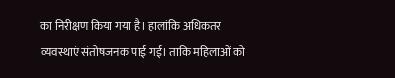का निरीक्षण किया गया है। हालांकि अधिकतर व्यवस्थाएं संतोषजनक पाई गई। ताकि महिलाओं को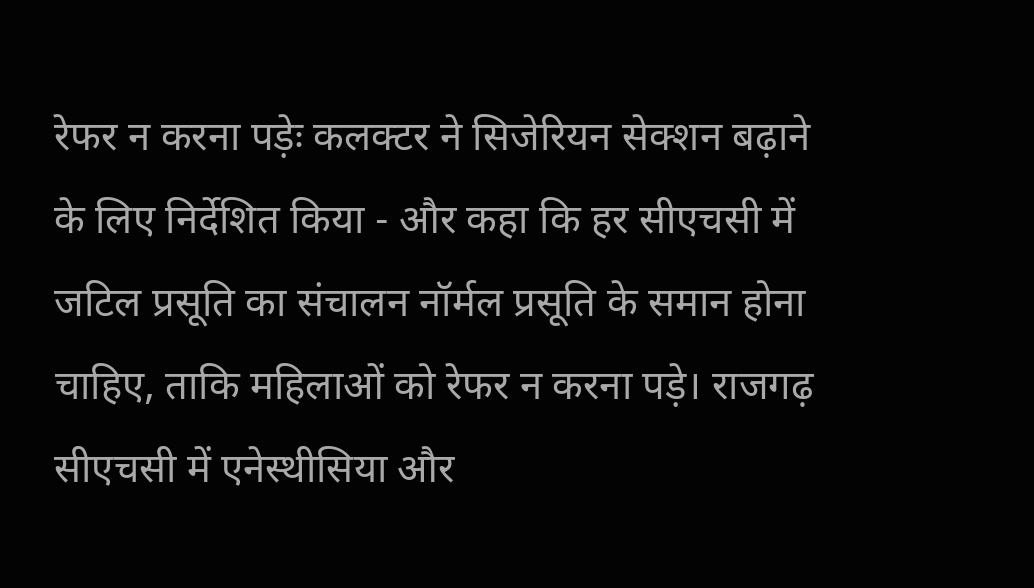रेफर न करना पड़ेः कलक्टर ने सिजेरियन सेक्शन बढ़ाने के लिए निर्देशित किया - और कहा कि हर सीएचसी में जटिल प्रसूति का संचालन नॉर्मल प्रसूति के समान होना चाहिए, ताकि महिलाओं को रेफर न करना पड़े। राजगढ़ सीएचसी में एनेस्थीसिया और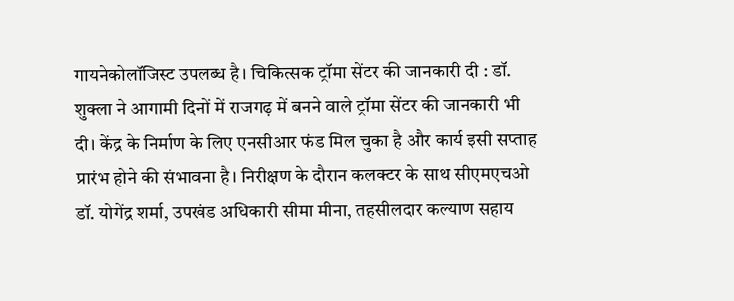गायनेकोलॉजिस्ट उपलब्ध है। चिकित्सक ट्रॉमा सेंटर की जानकारी दी : डॉ. शुक्ला ने आगामी दिनों में राजगढ़ में बनने वाले ट्रॉमा सेंटर की जानकारी भी दी। केंद्र के निर्माण के लिए एनसीआर फंड मिल चुका है और कार्य इसी सप्ताह प्रारंभ होने की संभावना है। निरीक्षण के दौरान कलक्टर के साथ सीएमएचओ डॉ. योगेंद्र शर्मा, उपखंड अधिकारी सीमा मीना, तहसीलदार कल्याण सहाय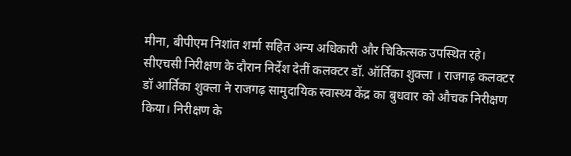मीना, बीपीएम निशांत शर्मा सहित अन्य अधिकारी और चिकित्सक उपस्थित रहे।
सीएचसी निरीक्षण के दौरान निर्देश देतीं कलक्टर डॉ. ऑर्तिका शुक्ला । राजगढ़ कलक्टर डॉ आर्तिका शुक्ला ने राजगढ़ सामुदायिक स्वास्थ्य केंद्र का बुधवार को औचक निरीक्षण किया। निरीक्षण के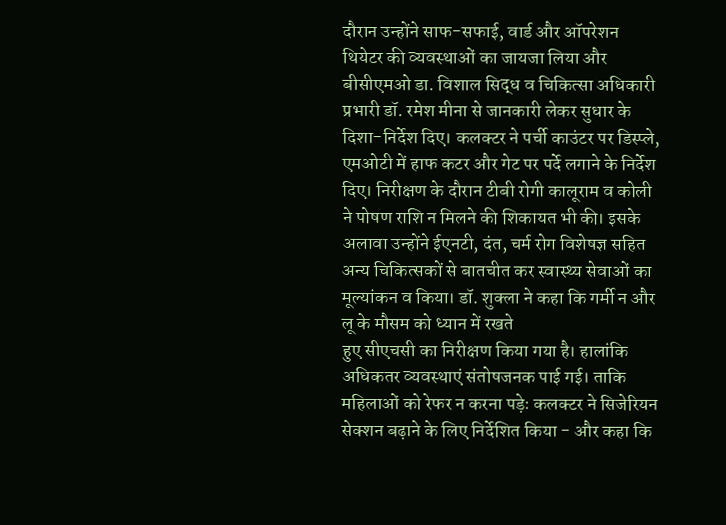दौरान उन्होंने साफ-सफाई, वार्ड और ऑपरेशन थियेटर की व्यवस्थाओं का जायजा लिया और बीसीएमओ डा. विशाल सिद्ध व चिकित्सा अधिकारी प्रभारी डॉ. रमेश मीना से जानकारी लेकर सुधार के दिशा-निर्देश दिए। कलक्टर ने पर्ची काउंटर पर डिस्प्ले, एमओटी में हाफ कटर और गेट पर पर्दे लगाने के निर्देश दिए। निरीक्षण के दौरान टीबी रोगी कालूराम व कोली ने पोषण राशि न मिलने की शिकायत भी की। इसके अलावा उन्होंने ईएनटी, दंत, चर्म रोग विशेषज्ञ सहित अन्य चिकित्सकों से बातचीत कर स्वास्थ्य सेवाओं का मूल्यांकन व किया। डॉ. शुक्ला ने कहा कि गर्मी न और लू के मौसम को ध्यान में रखते
हुए सीएचसी का निरीक्षण किया गया है। हालांकि अधिकतर व्यवस्थाएं संतोषजनक पाई गई। ताकि महिलाओं को रेफर न करना पड़ेः कलक्टर ने सिजेरियन सेक्शन बढ़ाने के लिए निर्देशित किया - और कहा कि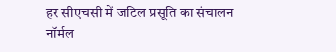हर सीएचसी में जटिल प्रसूति का संचालन नॉर्मल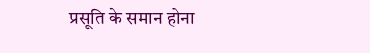प्रसूति के समान होना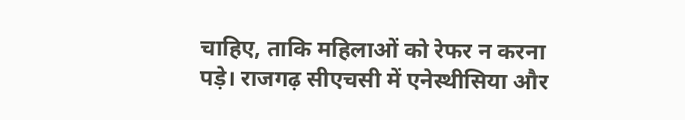चाहिए, ताकि महिलाओं को रेफर न करना पड़े। राजगढ़ सीएचसी में एनेस्थीसिया और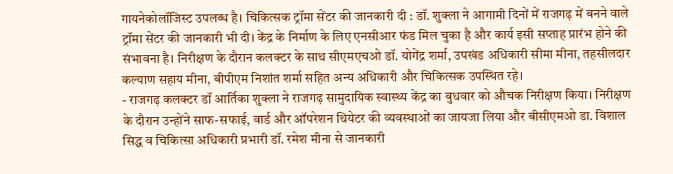गायनेकोलॉजिस्ट उपलब्ध है। चिकित्सक ट्रॉमा सेंटर की जानकारी दी : डॉ. शुक्ला ने आगामी दिनों में राजगढ़ में बनने वाले ट्रॉमा सेंटर की जानकारी भी दी। केंद्र के निर्माण के लिए एनसीआर फंड मिल चुका है और कार्य इसी सप्ताह प्रारंभ होने की संभावना है। निरीक्षण के दौरान कलक्टर के साथ सीएमएचओ डॉ. योगेंद्र शर्मा, उपखंड अधिकारी सीमा मीना, तहसीलदार कल्याण सहाय मीना, बीपीएम निशांत शर्मा सहित अन्य अधिकारी और चिकित्सक उपस्थित रहे।
- राजगढ़ कलक्टर डॉ आर्तिका शुक्ला ने राजगढ़ सामुदायिक स्वास्थ्य केंद्र का बुधवार को औचक निरीक्षण किया। निरीक्षण के दौरान उन्होंने साफ-सफाई, वार्ड और ऑपरेशन थियेटर की व्यवस्थाओं का जायजा लिया और बीसीएमओ डा. विशाल सिद्ध व चिकित्सा अधिकारी प्रभारी डॉ. रमेश मीना से जानकारी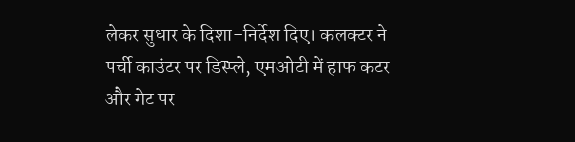लेकर सुधार के दिशा-निर्देश दिए। कलक्टर ने पर्ची काउंटर पर डिस्प्ले, एमओटी में हाफ कटर और गेट पर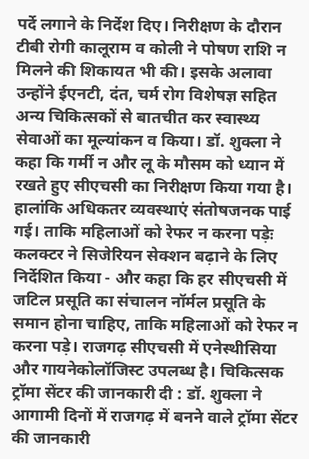पर्दे लगाने के निर्देश दिए। निरीक्षण के दौरान टीबी रोगी कालूराम व कोली ने पोषण राशि न मिलने की शिकायत भी की। इसके अलावा उन्होंने ईएनटी, दंत, चर्म रोग विशेषज्ञ सहित अन्य चिकित्सकों से बातचीत कर स्वास्थ्य सेवाओं का मूल्यांकन व किया। डॉ. शुक्ला ने कहा कि गर्मी न और लू के मौसम को ध्यान में रखते हुए सीएचसी का निरीक्षण किया गया है। हालांकि अधिकतर व्यवस्थाएं संतोषजनक पाई गई। ताकि महिलाओं को रेफर न करना पड़ेः कलक्टर ने सिजेरियन सेक्शन बढ़ाने के लिए निर्देशित किया - और कहा कि हर सीएचसी में जटिल प्रसूति का संचालन नॉर्मल प्रसूति के समान होना चाहिए, ताकि महिलाओं को रेफर न करना पड़े। राजगढ़ सीएचसी में एनेस्थीसिया और गायनेकोलॉजिस्ट उपलब्ध है। चिकित्सक ट्रॉमा सेंटर की जानकारी दी : डॉ. शुक्ला ने आगामी दिनों में राजगढ़ में बनने वाले ट्रॉमा सेंटर की जानकारी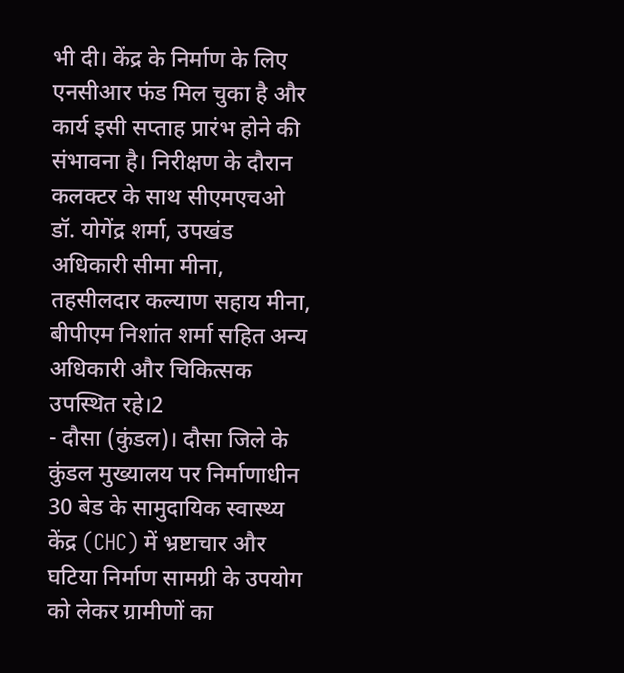भी दी। केंद्र के निर्माण के लिए एनसीआर फंड मिल चुका है और कार्य इसी सप्ताह प्रारंभ होने की संभावना है। निरीक्षण के दौरान कलक्टर के साथ सीएमएचओ डॉ. योगेंद्र शर्मा, उपखंड अधिकारी सीमा मीना, तहसीलदार कल्याण सहाय मीना, बीपीएम निशांत शर्मा सहित अन्य अधिकारी और चिकित्सक उपस्थित रहे।2
- दौसा (कुंडल)। दौसा जिले के कुंडल मुख्यालय पर निर्माणाधीन 30 बेड के सामुदायिक स्वास्थ्य केंद्र (CHC) में भ्रष्टाचार और घटिया निर्माण सामग्री के उपयोग को लेकर ग्रामीणों का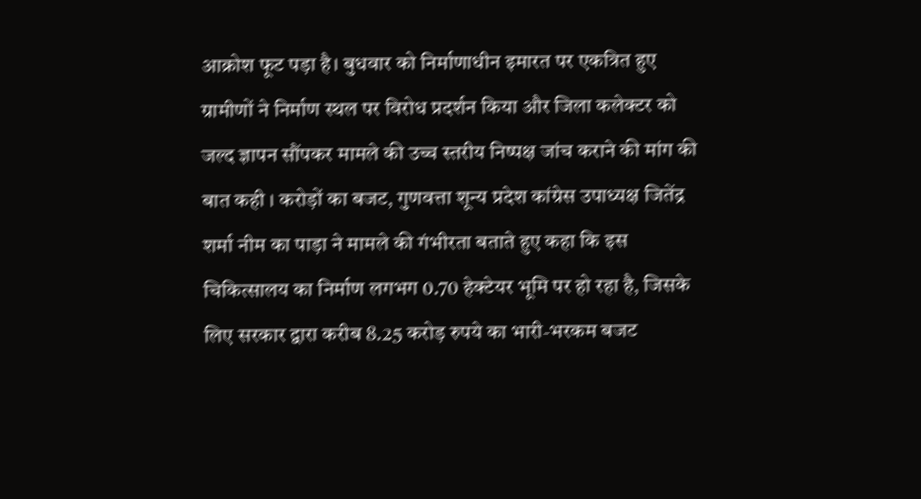आक्रोश फूट पड़ा है। बुधवार को निर्माणाधीन इमारत पर एकत्रित हुए ग्रामीणों ने निर्माण स्थल पर विरोध प्रदर्शन किया और जिला कलेक्टर को जल्द ज्ञापन सौंपकर मामले की उच्च स्तरीय निष्पक्ष जांच कराने की मांग की बात कही । करोड़ों का बजट, गुणवत्ता शून्य प्रदेश कांग्रेस उपाध्यक्ष जितेंद्र शर्मा नीम का पाड़ा ने मामले की गंभीरता बताते हुए कहा कि इस चिकित्सालय का निर्माण लगभग 0.70 हेक्टेयर भूमि पर हो रहा है, जिसके लिए सरकार द्वारा करीब 8.25 करोड़ रुपये का भारी-भरकम बजट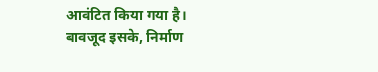आवंटित किया गया है। बावजूद इसके, निर्माण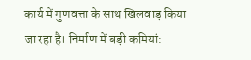कार्य में गुणवत्ता के साथ खिलवाड़ किया जा रहा है। निर्माण में बड़ी कमियां: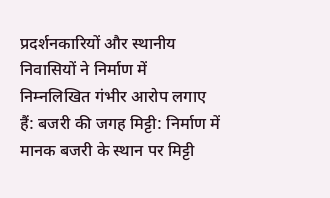प्रदर्शनकारियों और स्थानीय निवासियों ने निर्माण में निम्नलिखित गंभीर आरोप लगाए हैं: बजरी की जगह मिट्टी: निर्माण में मानक बजरी के स्थान पर मिट्टी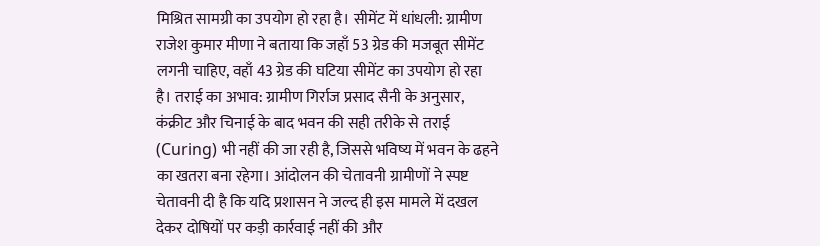मिश्रित सामग्री का उपयोग हो रहा है। सीमेंट में धांधली: ग्रामीण राजेश कुमार मीणा ने बताया कि जहाँ 53 ग्रेड की मजबूत सीमेंट लगनी चाहिए, वहाँ 43 ग्रेड की घटिया सीमेंट का उपयोग हो रहा है। तराई का अभाव: ग्रामीण गिर्राज प्रसाद सैनी के अनुसार, कंक्रीट और चिनाई के बाद भवन की सही तरीके से तराई (Curing) भी नहीं की जा रही है, जिससे भविष्य में भवन के ढहने का खतरा बना रहेगा। आंदोलन की चेतावनी ग्रामीणों ने स्पष्ट चेतावनी दी है कि यदि प्रशासन ने जल्द ही इस मामले में दखल देकर दोषियों पर कड़ी कार्रवाई नहीं की और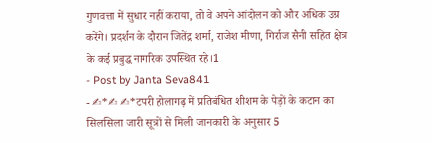गुणवत्ता में सुधार नहीं कराया, तो वे अपने आंदोलन को और अधिक उग्र करेंगे। प्रदर्शन के दौरान जितेंद्र शर्मा, राजेश मीणा, गिर्राज सैनी सहित क्षेत्र के कई प्रबुद्ध नागरिक उपस्थित रहे।1
- Post by Janta Seva841
- ✍*✍ ✍*टपरी होलागढ़ में प्रतिबंधित शीशम के पेड़ों के कटान का सिलसिला जारी सूत्रों से मिली जानकारी के अनुसार 5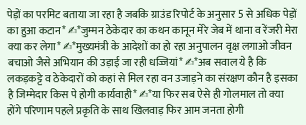पेड़ों का परमिट बताया जा रहा है जबकि ग्राउंड रिपोर्ट के अनुसार 5 से अधिक पेड़ों का हुआ कटान* ✍*जुम्मन ठेकेदार का कथन कानून मेरे जेब में थाना व रेंजरी मेरा क्या कर लेगा* ✍*मुख्यमंत्री के आदेशों का हो रहा अनुपालन वृक्ष लगाओ जीवन बचाओ जैसे अभियान की उड़ाई जा रही धज्जियां* ✍*अब सवाल ये है कि लकड़कट्टे व ठेकेदारों को कहां से मिल रहा वन उजाड़ने का संरक्षण कौन है इसका है जिम्मेदार किस पे होगी कार्यवाही* ✍*या फिर सब ऐसे ही गोलमाल तो क्या होंगे परिणाम पहले प्रकृति के साथ खिलवाड़ फिर आम जनता होगी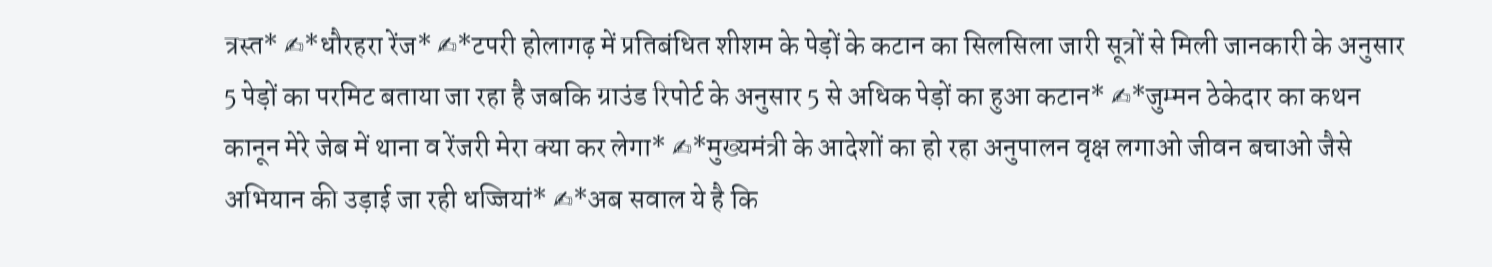त्रस्त* ✍*धौरहरा रेंज* ✍*टपरी होलागढ़ में प्रतिबंधित शीशम के पेड़ों के कटान का सिलसिला जारी सूत्रों से मिली जानकारी के अनुसार 5 पेड़ों का परमिट बताया जा रहा है जबकि ग्राउंड रिपोर्ट के अनुसार 5 से अधिक पेड़ों का हुआ कटान* ✍*जुम्मन ठेकेदार का कथन कानून मेरे जेब में थाना व रेंजरी मेरा क्या कर लेगा* ✍*मुख्यमंत्री के आदेशों का हो रहा अनुपालन वृक्ष लगाओ जीवन बचाओ जैसे अभियान की उड़ाई जा रही धज्जियां* ✍*अब सवाल ये है कि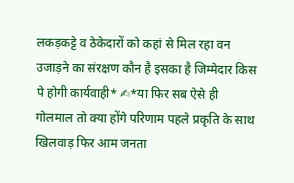लकड़कट्टे व ठेकेदारों को कहां से मिल रहा वन उजाड़ने का संरक्षण कौन है इसका है जिम्मेदार किस पे होगी कार्यवाही* ✍*या फिर सब ऐसे ही गोलमाल तो क्या होंगे परिणाम पहले प्रकृति के साथ खिलवाड़ फिर आम जनता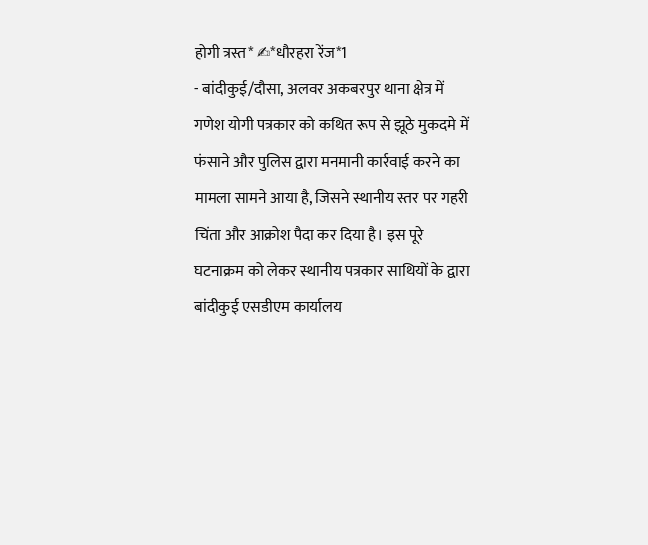होगी त्रस्त* ✍*धौरहरा रेंज*1
- बांदीकुई/दौसा, अलवर अकबरपुर थाना क्षेत्र में गणेश योगी पत्रकार को कथित रूप से झूठे मुकदमे में फंसाने और पुलिस द्वारा मनमानी कार्रवाई करने का मामला सामने आया है, जिसने स्थानीय स्तर पर गहरी चिंता और आक्रोश पैदा कर दिया है। इस पूरे घटनाक्रम को लेकर स्थानीय पत्रकार साथियों के द्वारा बांदीकुई एसडीएम कार्यालय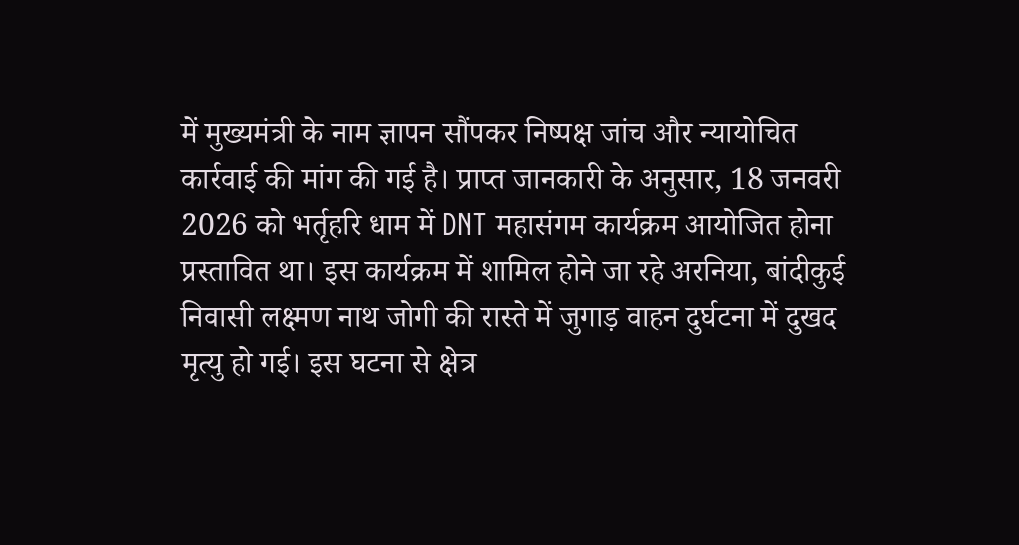में मुख्यमंत्री के नाम ज्ञापन सौंपकर निष्पक्ष जांच और न्यायोचित कार्रवाई की मांग की गई है। प्राप्त जानकारी के अनुसार, 18 जनवरी 2026 को भर्तृहरि धाम में DNT महासंगम कार्यक्रम आयोजित होना प्रस्तावित था। इस कार्यक्रम में शामिल होने जा रहे अरनिया, बांदीकुई निवासी लक्ष्मण नाथ जोगी की रास्ते में जुगाड़ वाहन दुर्घटना में दुखद मृत्यु हो गई। इस घटना से क्षेत्र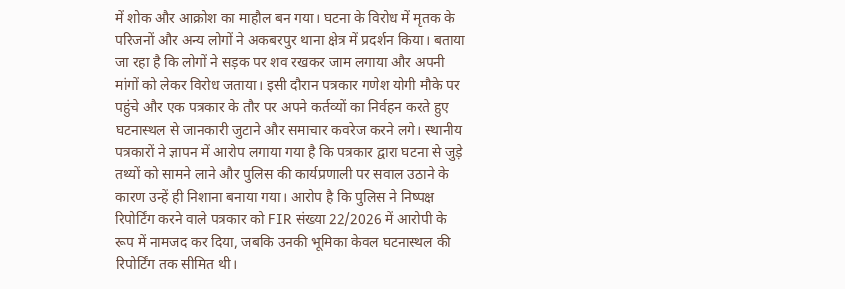में शोक और आक्रोश का माहौल बन गया। घटना के विरोध में मृतक के परिजनों और अन्य लोगों ने अकबरपुर थाना क्षेत्र में प्रदर्शन किया। बताया जा रहा है कि लोगों ने सड़क पर शव रखकर जाम लगाया और अपनी मांगों को लेकर विरोध जताया। इसी दौरान पत्रकार गणेश योगी मौके पर पहुंचे और एक पत्रकार के तौर पर अपने कर्तव्यों का निर्वहन करते हुए घटनास्थल से जानकारी जुटाने और समाचार कवरेज करने लगे। स्थानीय पत्रकारों ने ज्ञापन में आरोप लगाया गया है कि पत्रकार द्वारा घटना से जुड़े तथ्यों को सामने लाने और पुलिस की कार्यप्रणाली पर सवाल उठाने के कारण उन्हें ही निशाना बनाया गया। आरोप है कि पुलिस ने निष्पक्ष रिपोर्टिंग करने वाले पत्रकार को FIR संख्या 22/2026 में आरोपी के रूप में नामजद कर दिया, जबकि उनकी भूमिका केवल घटनास्थल की रिपोर्टिंग तक सीमित थी।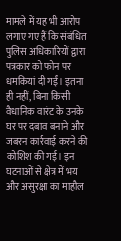मामले में यह भी आरोप लगाए गए हैं कि संबंधित पुलिस अधिकारियों द्वारा पत्रकार को फोन पर धमकियां दी गईं। इतना ही नहीं, बिना किसी वैधानिक वारंट के उनके घर पर दबाव बनाने और जबरन कार्रवाई करने की कोशिश की गई। इन घटनाओं से क्षेत्र में भय और असुरक्षा का माहौल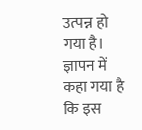उत्पन्न हो गया है। ज्ञापन में कहा गया है कि इस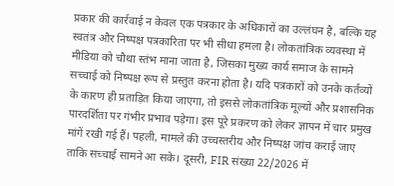प्रकार की कार्रवाई न केवल एक पत्रकार के अधिकारों का उल्लंघन है, बल्कि यह स्वतंत्र और निष्पक्ष पत्रकारिता पर भी सीधा हमला है। लोकतांत्रिक व्यवस्था में मीडिया को चौथा स्तंभ माना जाता है, जिसका मुख्य कार्य समाज के सामने सच्चाई को निष्पक्ष रूप से प्रस्तुत करना होता है। यदि पत्रकारों को उनके कर्तव्यों के कारण ही प्रताड़ित किया जाएगा, तो इससे लोकतांत्रिक मूल्यों और प्रशासनिक पारदर्शिता पर गंभीर प्रभाव पड़ेगा। इस पूरे प्रकरण को लेकर ज्ञापन में चार प्रमुख मांगें रखी गई हैं। पहली, मामले की उच्चस्तरीय और निष्पक्ष जांच कराई जाए ताकि सच्चाई सामने आ सके। दूसरी, FIR संख्या 22/2026 में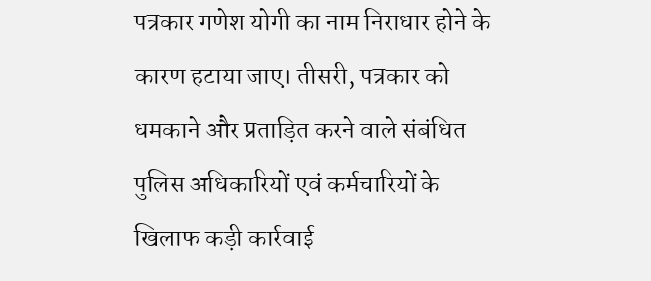पत्रकार गणेश योगी का नाम निराधार होने के कारण हटाया जाए। तीसरी, पत्रकार को धमकाने और प्रताड़ित करने वाले संबंधित पुलिस अधिकारियों एवं कर्मचारियों के खिलाफ कड़ी कार्रवाई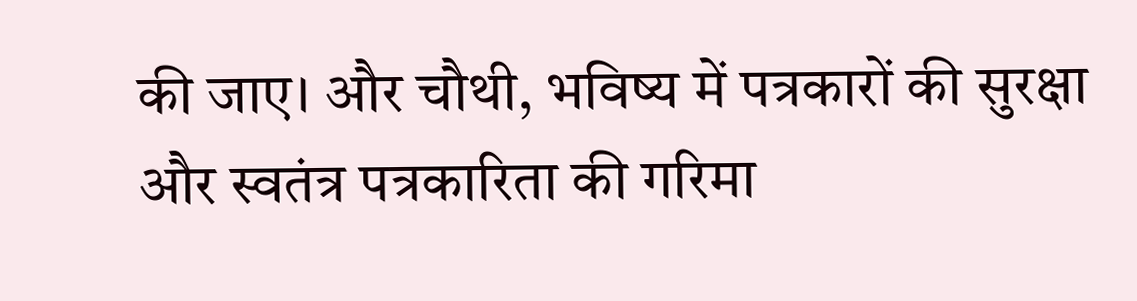की जाए। और चौथी, भविष्य में पत्रकारों की सुरक्षा और स्वतंत्र पत्रकारिता की गरिमा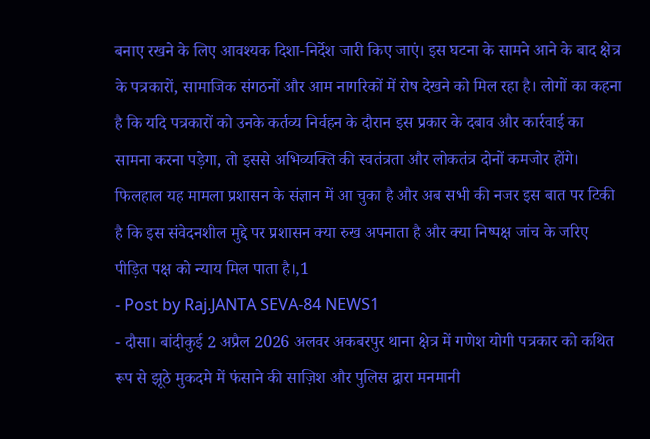बनाए रखने के लिए आवश्यक दिशा-निर्देश जारी किए जाएं। इस घटना के सामने आने के बाद क्षेत्र के पत्रकारों, सामाजिक संगठनों और आम नागरिकों में रोष देखने को मिल रहा है। लोगों का कहना है कि यदि पत्रकारों को उनके कर्तव्य निर्वहन के दौरान इस प्रकार के दबाव और कार्रवाई का सामना करना पड़ेगा, तो इससे अभिव्यक्ति की स्वतंत्रता और लोकतंत्र दोनों कमजोर होंगे। फिलहाल यह मामला प्रशासन के संज्ञान में आ चुका है और अब सभी की नजर इस बात पर टिकी है कि इस संवेदनशील मुद्दे पर प्रशासन क्या रुख अपनाता है और क्या निष्पक्ष जांच के जरिए पीड़ित पक्ष को न्याय मिल पाता है।,1
- Post by Raj.JANTA SEVA-84 NEWS1
- दौसा। बांदीकुई 2 अप्रैल 2026 अलवर अकबरपुर थाना क्षेत्र में गणेश योगी पत्रकार को कथित रूप से झूठे मुकदमे में फंसाने की साज़िश और पुलिस द्वारा मनमानी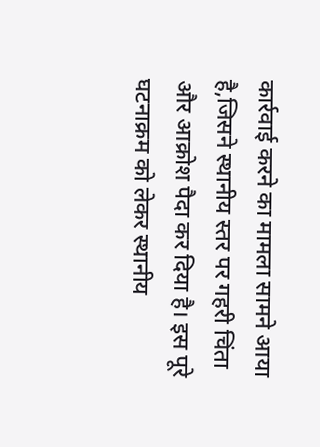कार्रवाई करने का मामला सामने आया है,जिसने स्थानीय स्तर पर गहरी चिंता और आक्रोश पैदा कर दिया है। इस पूरे घटनाक्रम को लेकर स्थानीय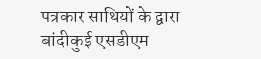पत्रकार साथियों के द्वारा बांदीकुई एसडीएम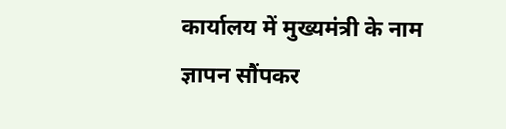कार्यालय में मुख्यमंत्री के नाम ज्ञापन सौंपकर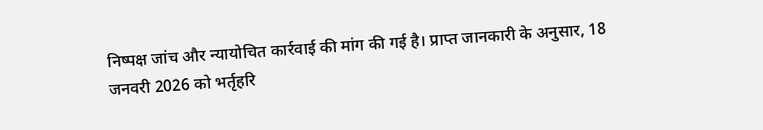निष्पक्ष जांच और न्यायोचित कार्रवाई की मांग की गई है। प्राप्त जानकारी के अनुसार, 18 जनवरी 2026 को भर्तृहरि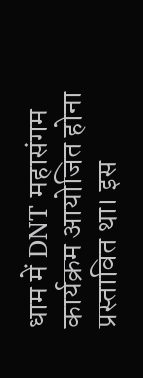धाम में DNT महासंगम कार्यक्रम आयोजित होना प्रस्तावित था। इस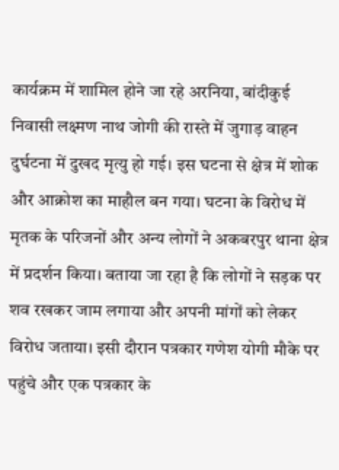कार्यक्रम में शामिल होने जा रहे अरनिया, बांदीकुई निवासी लक्ष्मण नाथ जोगी की रास्ते में जुगाड़ वाहन दुर्घटना में दुखद मृत्यु हो गई। इस घटना से क्षेत्र में शोक और आक्रोश का माहौल बन गया। घटना के विरोध में मृतक के परिजनों और अन्य लोगों ने अकबरपुर थाना क्षेत्र में प्रदर्शन किया। बताया जा रहा है कि लोगों ने सड़क पर शव रखकर जाम लगाया और अपनी मांगों को लेकर विरोध जताया। इसी दौरान पत्रकार गणेश योगी मौके पर पहुंचे और एक पत्रकार के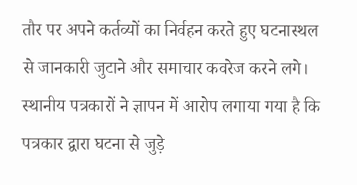तौर पर अपने कर्तव्यों का निर्वहन करते हुए घटनास्थल से जानकारी जुटाने और समाचार कवरेज करने लगे। स्थानीय पत्रकारों ने ज्ञापन में आरोप लगाया गया है कि पत्रकार द्वारा घटना से जुड़े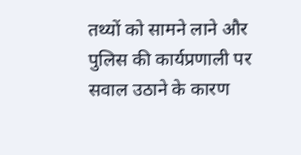तथ्यों को सामने लाने और पुलिस की कार्यप्रणाली पर सवाल उठाने के कारण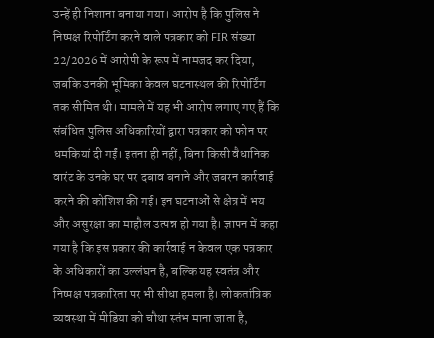उन्हें ही निशाना बनाया गया। आरोप है कि पुलिस ने निष्पक्ष रिपोर्टिंग करने वाले पत्रकार को FIR संख्या 22/2026 में आरोपी के रूप में नामजद कर दिया, जबकि उनकी भूमिका केवल घटनास्थल की रिपोर्टिंग तक सीमित थी। मामले में यह भी आरोप लगाए गए हैं कि संबंधित पुलिस अधिकारियों द्वारा पत्रकार को फोन पर धमकियां दी गईं। इतना ही नहीं, बिना किसी वैधानिक वारंट के उनके घर पर दबाव बनाने और जबरन कार्रवाई करने की कोशिश की गई। इन घटनाओं से क्षेत्र में भय और असुरक्षा का माहौल उत्पन्न हो गया है। ज्ञापन में कहा गया है कि इस प्रकार की कार्रवाई न केवल एक पत्रकार के अधिकारों का उल्लंघन है, बल्कि यह स्वतंत्र और निष्पक्ष पत्रकारिता पर भी सीधा हमला है। लोकतांत्रिक व्यवस्था में मीडिया को चौथा स्तंभ माना जाता है,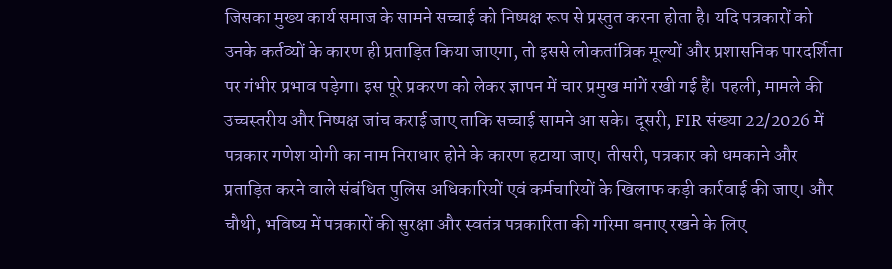जिसका मुख्य कार्य समाज के सामने सच्चाई को निष्पक्ष रूप से प्रस्तुत करना होता है। यदि पत्रकारों को उनके कर्तव्यों के कारण ही प्रताड़ित किया जाएगा, तो इससे लोकतांत्रिक मूल्यों और प्रशासनिक पारदर्शिता पर गंभीर प्रभाव पड़ेगा। इस पूरे प्रकरण को लेकर ज्ञापन में चार प्रमुख मांगें रखी गई हैं। पहली, मामले की उच्चस्तरीय और निष्पक्ष जांच कराई जाए ताकि सच्चाई सामने आ सके। दूसरी, FIR संख्या 22/2026 में पत्रकार गणेश योगी का नाम निराधार होने के कारण हटाया जाए। तीसरी, पत्रकार को धमकाने और प्रताड़ित करने वाले संबंधित पुलिस अधिकारियों एवं कर्मचारियों के खिलाफ कड़ी कार्रवाई की जाए। और चौथी, भविष्य में पत्रकारों की सुरक्षा और स्वतंत्र पत्रकारिता की गरिमा बनाए रखने के लिए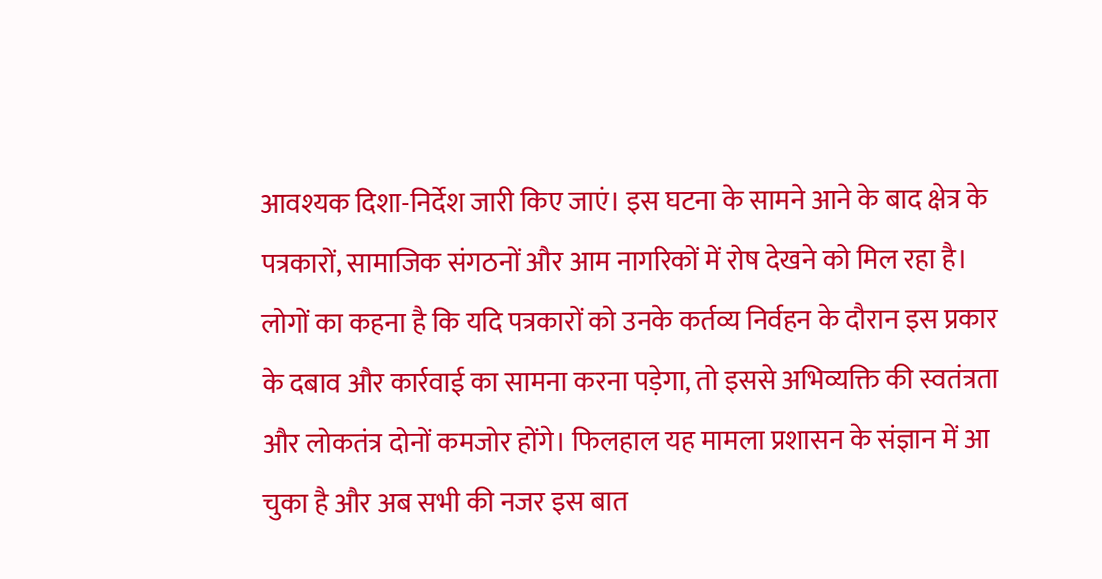आवश्यक दिशा-निर्देश जारी किए जाएं। इस घटना के सामने आने के बाद क्षेत्र के पत्रकारों, सामाजिक संगठनों और आम नागरिकों में रोष देखने को मिल रहा है। लोगों का कहना है कि यदि पत्रकारों को उनके कर्तव्य निर्वहन के दौरान इस प्रकार के दबाव और कार्रवाई का सामना करना पड़ेगा, तो इससे अभिव्यक्ति की स्वतंत्रता और लोकतंत्र दोनों कमजोर होंगे। फिलहाल यह मामला प्रशासन के संज्ञान में आ चुका है और अब सभी की नजर इस बात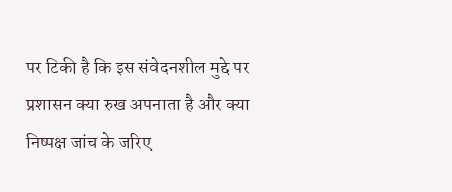पर टिकी है कि इस संवेदनशील मुद्दे पर प्रशासन क्या रुख अपनाता है और क्या निष्पक्ष जांच के जरिए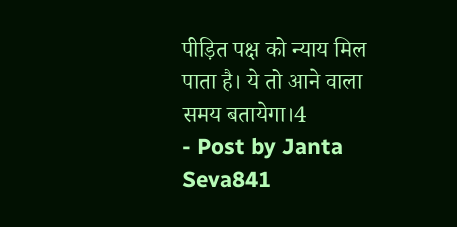पीड़ित पक्ष को न्याय मिल पाता है। ये तो आने वाला समय बतायेगा।4
- Post by Janta Seva841